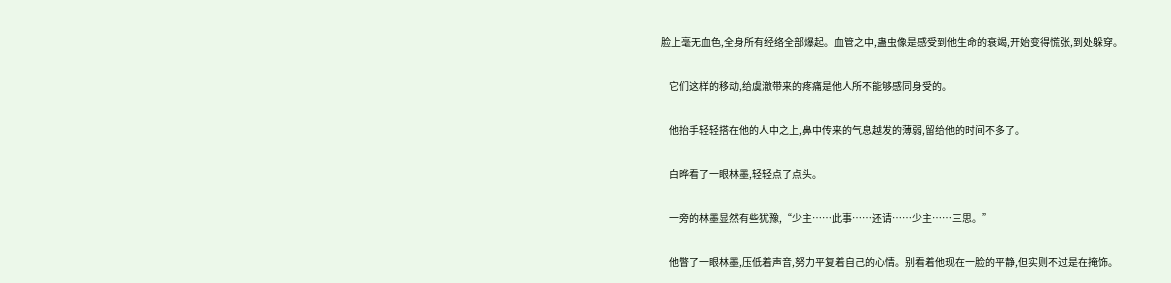脸上毫无血色,全身所有经络全部爆起。血管之中,蛊虫像是感受到他生命的衰竭,开始变得慌张,到处躲穿。

    它们这样的移动,给虞澈带来的疼痛是他人所不能够感同身受的。

    他抬手轻轻搭在他的人中之上,鼻中传来的气息越发的薄弱,留给他的时间不多了。

    白晔看了一眼林墨,轻轻点了点头。

    一旁的林墨显然有些犹豫,“少主……此事……还请……少主……三思。”

    他瞥了一眼林墨,压低着声音,努力平复着自己的心情。别看着他现在一脸的平静,但实则不过是在掩饰。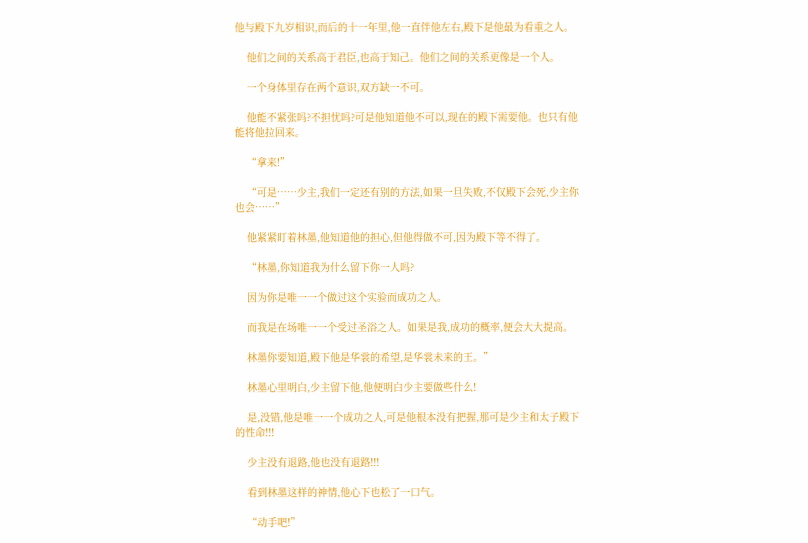他与殿下九岁相识,而后的十一年里,他一直伴他左右,殿下是他最为看重之人。

    他们之间的关系高于君臣,也高于知己。他们之间的关系更像是一个人。

    一个身体里存在两个意识,双方缺一不可。

    他能不紧张吗?不担忧吗?可是他知道他不可以,现在的殿下需要他。也只有他能将他拉回来。

    “拿来!”

    “可是……少主,我们一定还有别的方法,如果一旦失败,不仅殿下会死,少主你也会……”

    他紧紧盯着林墨,他知道他的担心,但他得做不可,因为殿下等不得了。

    “林墨,你知道我为什么留下你一人吗?

    因为你是唯一一个做过这个实验而成功之人。

    而我是在场唯一一个受过圣浴之人。如果是我,成功的概率,便会大大提高。

    林墨你要知道,殿下他是华裳的希望,是华裳未来的王。”

    林墨心里明白,少主留下他,他便明白少主要做些什么!

    是,没错,他是唯一一个成功之人,可是他根本没有把握,那可是少主和太子殿下的性命!!!

    少主没有退路,他也没有退路!!!

    看到林墨这样的神情,他心下也松了一口气。

    “动手吧!”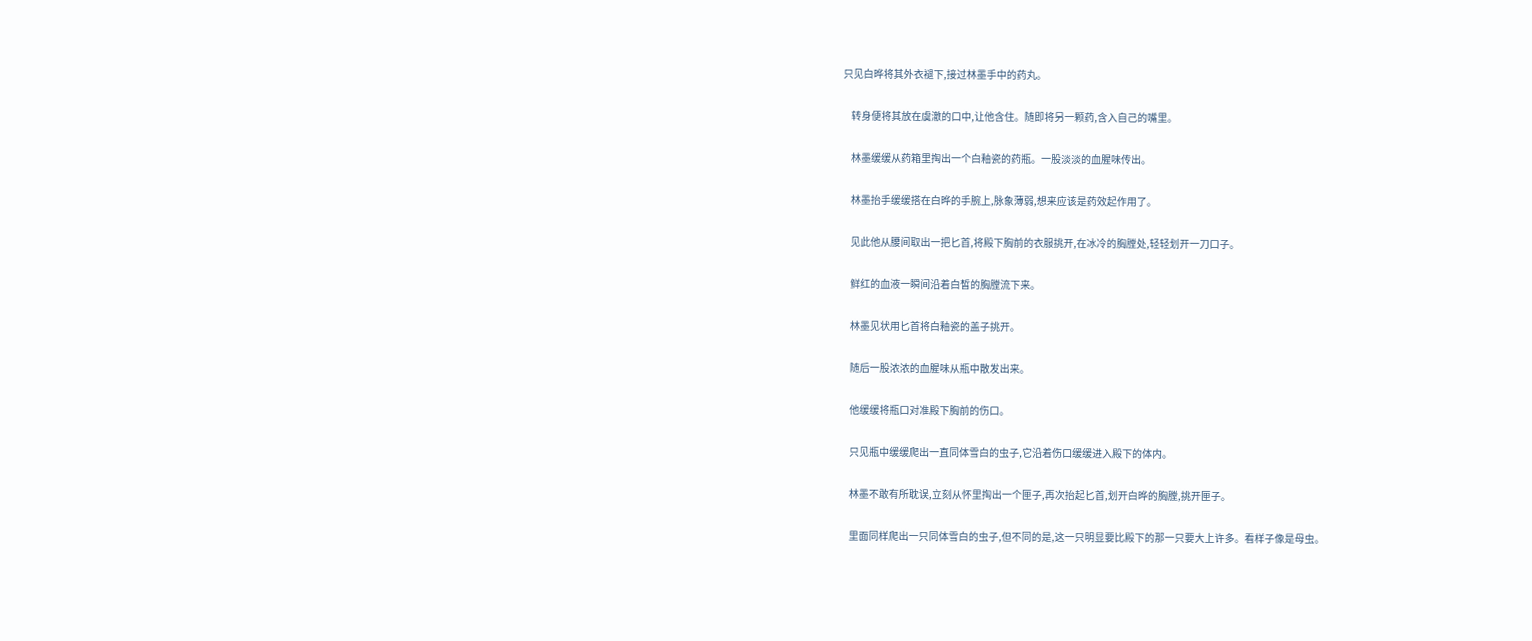只见白晔将其外衣褪下,接过林墨手中的药丸。

    转身便将其放在虞澈的口中,让他含住。随即将另一颗药,含入自己的嘴里。

    林墨缓缓从药箱里掏出一个白釉瓷的药瓶。一股淡淡的血腥味传出。

    林墨抬手缓缓搭在白晔的手腕上,脉象薄弱,想来应该是药效起作用了。

    见此他从腰间取出一把匕首,将殿下胸前的衣服挑开,在冰冷的胸膛处,轻轻划开一刀口子。

    鲜红的血液一瞬间沿着白皙的胸膛流下来。

    林墨见状用匕首将白釉瓷的盖子挑开。

    随后一股浓浓的血腥味从瓶中散发出来。

    他缓缓将瓶口对准殿下胸前的伤口。

    只见瓶中缓缓爬出一直同体雪白的虫子,它沿着伤口缓缓进入殿下的体内。

    林墨不敢有所耽误,立刻从怀里掏出一个匣子,再次抬起匕首,划开白晔的胸膛,挑开匣子。

    里面同样爬出一只同体雪白的虫子,但不同的是,这一只明显要比殿下的那一只要大上许多。看样子像是母虫。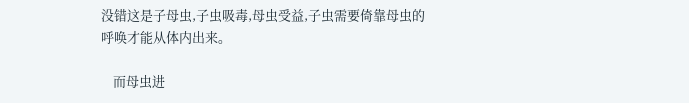没错这是子母虫,子虫吸毒,母虫受益,子虫需要倚靠母虫的呼唤才能从体内出来。

    而母虫进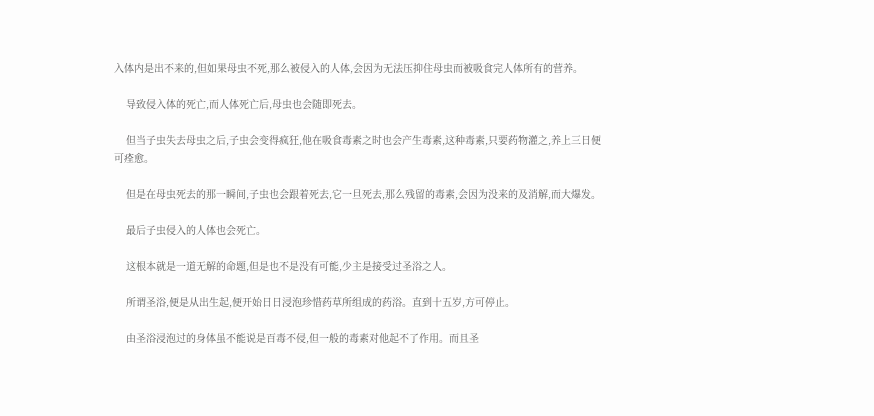入体内是出不来的,但如果母虫不死,那么被侵入的人体,会因为无法压抑住母虫而被吸食完人体所有的营养。

    导致侵入体的死亡,而人体死亡后,母虫也会随即死去。

    但当子虫失去母虫之后,子虫会变得疯狂,他在吸食毒素之时也会产生毒素,这种毒素,只要药物灌之,养上三日便可痊愈。

    但是在母虫死去的那一瞬间,子虫也会跟着死去,它一旦死去,那么残留的毒素,会因为没来的及消解,而大爆发。

    最后子虫侵入的人体也会死亡。

    这根本就是一道无解的命题,但是也不是没有可能,少主是接受过圣浴之人。

    所谓圣浴,便是从出生起,便开始日日浸泡珍惜药草所组成的药浴。直到十五岁,方可停止。

    由圣浴浸泡过的身体虽不能说是百毒不侵,但一般的毒素对他起不了作用。而且圣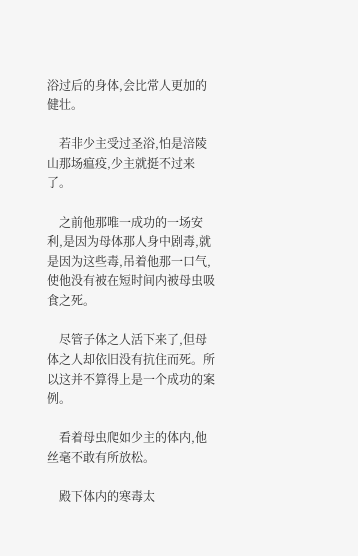浴过后的身体,会比常人更加的健壮。

    若非少主受过圣浴,怕是涪陵山那场瘟疫,少主就挺不过来了。

    之前他那唯一成功的一场安利,是因为母体那人身中剧毒,就是因为这些毒,吊着他那一口气,使他没有被在短时间内被母虫吸食之死。

    尽管子体之人活下来了,但母体之人却依旧没有抗住而死。所以这并不算得上是一个成功的案例。

    看着母虫爬如少主的体内,他丝毫不敢有所放松。

    殿下体内的寒毒太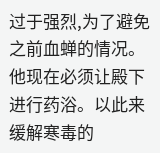过于强烈,为了避免之前血蝉的情况。他现在必须让殿下进行药浴。以此来缓解寒毒的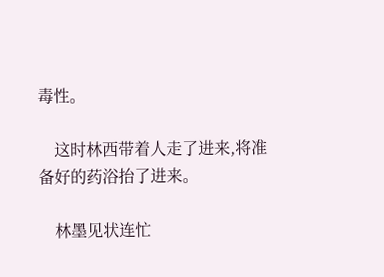毒性。

    这时林西带着人走了进来,将准备好的药浴抬了进来。

    林墨见状连忙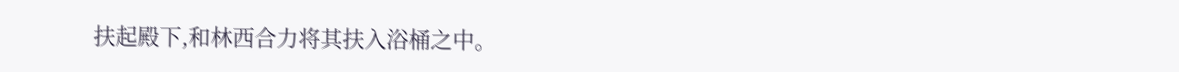扶起殿下,和林西合力将其扶入浴桶之中。